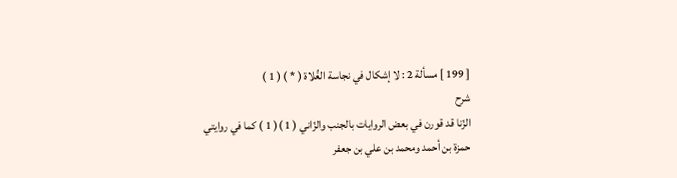[ 199 ] مسألة 2 : لا إشكال في نجاسة الغُلاة ( * ) ( 1 )
شرح
الزّنا قد قورن في بعض الروايات بالجنب والزّاني ( 1 )( 1 ) كما في روايتي حمزة بن أحمد ومحمد بن علي بن جعفر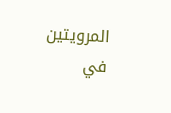المرويتين في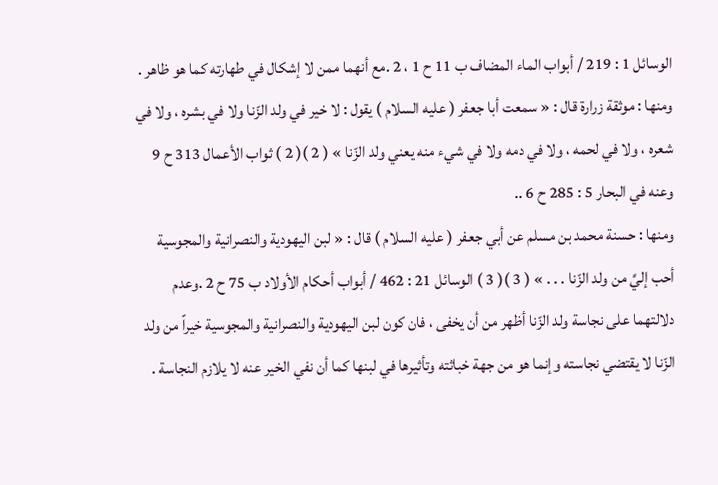الوسائل 1 : 219 / أبواب الماء المضاف ب 11 ح 1 ، 2 .مع أنهما ممن لا إشكال في طهارته كما هو ظاهر .
ومنها : موثقة زرارة قال : « سمعت أبا جعفر ( عليه السلام ) يقول : لا خير في ولد الزّنا ولا في بشره ، ولا في شعره ، ولا في لحمه ، ولا في دمه ولا في شيء منه يعني ولد الزّنا » ( 2 )( 2 ) ثواب الأعمال 313 ح 9 وعنه في البحار 5 : 285 ح 6 ..
ومنها : حسنة محمد بن مسلم عن أبي جعفر ( عليه السلام ) قال : « لبن اليهودية والنصرانية والمجوسية أحب إليَّ من ولد الزّنا . . . » ( 3 )( 3 ) الوسائل 21 : 462 / أبواب أحكام الأولاد ب 75 ح 2 .وعدم دلالتهما على نجاسة ولد الزّنا أظهر من أن يخفى ، فان كون لبن اليهودية والنصرانية والمجوسية خيراً من ولد الزّنا لا يقتضي نجاسته وإنما هو من جهة خباثته وتأثيرها في لبنها كما أن نفي الخير عنه لا يلازم النجاسة .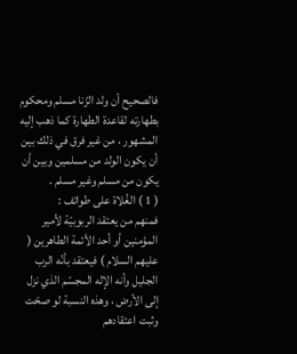فالصحيح أن ولد الزّنا مسلم ومحكوم بطهارته لقاعدة الطهارة كما ذهب إليه المشهور ، من غير فرق في ذلك بين أن يكون الولد من مسلمين وبين أن يكون من مسلم وغير مسلم .
( 1 ) الغُلاة على طوائف :
فمنهم من يعتقد الربوبيّة لأمير المؤمنين أو أحد الأئمة الطاهرين ( عليهم السلام ) فيعتقد بأنّه الرب الجليل وأنه الإله المجسّم الذي نزل إلى الأرض ، وهذه النسبة لو صحّت وثبت اعتقادهم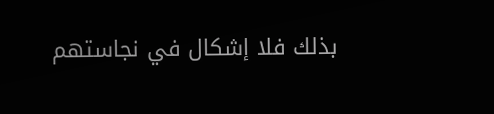بذلك فلا إشكال في نجاستهم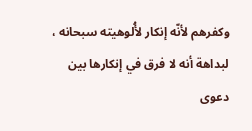وكفرهم لأنّه إنكار لأُلوهيته سبحانه ، لبداهة أنه لا فرق في إنكارها بين دعوى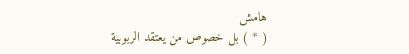هامش
( * ) بل خصوص من يعتقد الربوبية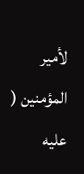لأمير المؤمنين ( عليه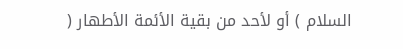السلام ) أو لأحد من بقية الأئمة الأطهار (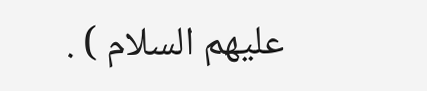عليهم السلام ) .